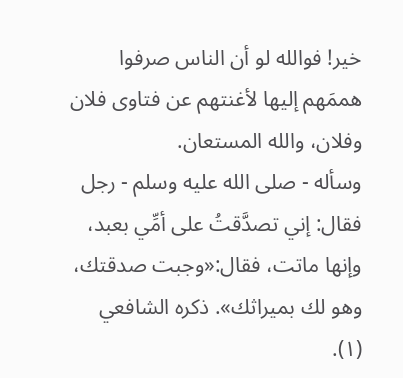خير! فوالله لو أن الناس صرفوا هممَهم إليها لأغنتهم عن فتاوى فلان وفلان، والله المستعان.
وسأله - صلى الله عليه وسلم - رجل فقال: إني تصدَّقتُ على أمِّي بعبد، وإنها ماتت، فقال:«وجبت صدقتك، وهو لك بميراثك». ذكره الشافعي (١).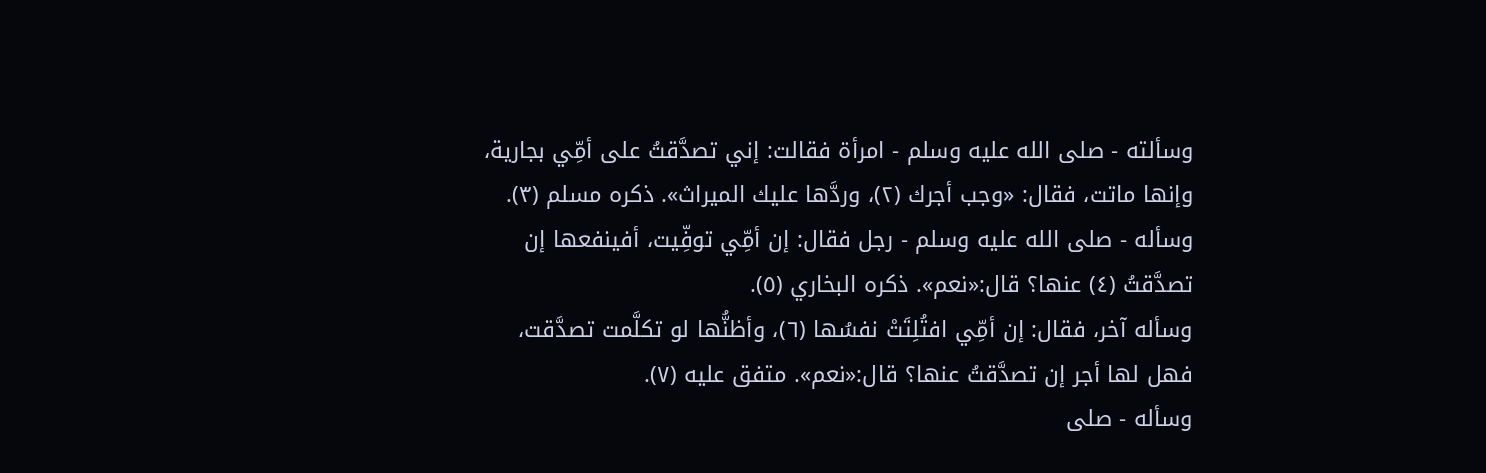وسألته - صلى الله عليه وسلم - امرأة فقالت: إني تصدَّقتُ على أمِّي بجارية، وإنها ماتت، فقال: «وجب أجرك (٢)، وردَّها عليك الميراث». ذكره مسلم (٣).
وسأله - صلى الله عليه وسلم - رجل فقال: إن أمِّي توفِّيت، أفينفعها إن تصدَّقتُ (٤) عنها؟ قال:«نعم». ذكره البخاري (٥).
وسأله آخر، فقال: إن أمِّي افتُلِتَتْ نفسُها (٦)، وأظنُّها لو تكلَّمت تصدَّقت، فهل لها أجر إن تصدَّقتُ عنها؟ قال:«نعم». متفق عليه (٧).
وسأله - صلى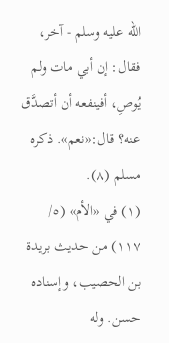الله عليه وسلم - آخر، فقال: إن أبي مات ولم يُوصِ، أفينفعه أن أتصدَّق عنه؟ قال:«نعم». ذكره مسلم (٨).
(١) في «الأم» (٥/ ١١٧) من حديث بريدة بن الحصيب، وإسناده حسن. وله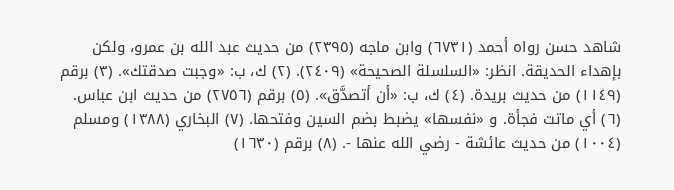شاهد حسن رواه أحمد (٦٧٣١) وابن ماجه (٢٣٩٥) من حديث عبد الله بن عمرو، ولكن بإهداء الحديقة. انظر: «السلسلة الصحيحة» (٢٤٠٩). (٢) ك، ب: «وجبت صدقتك». (٣) برقم (١١٤٩) من حديث بريدة. (٤) ك، ب: «أن أتصدَّق». (٥) برقم (٢٧٥٦) من حديث ابن عباس. (٦) أي ماتت فجأة. و «نفسها» يضبط بضم السين وفتحها. (٧) البخاري (١٣٨٨) ومسلم (١٠٠٤) من حديث عائشة - رضي الله عنها -. (٨) برقم (١٦٣٠)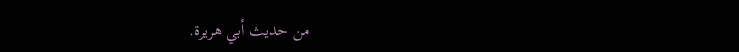من حديث أبي هريرة.